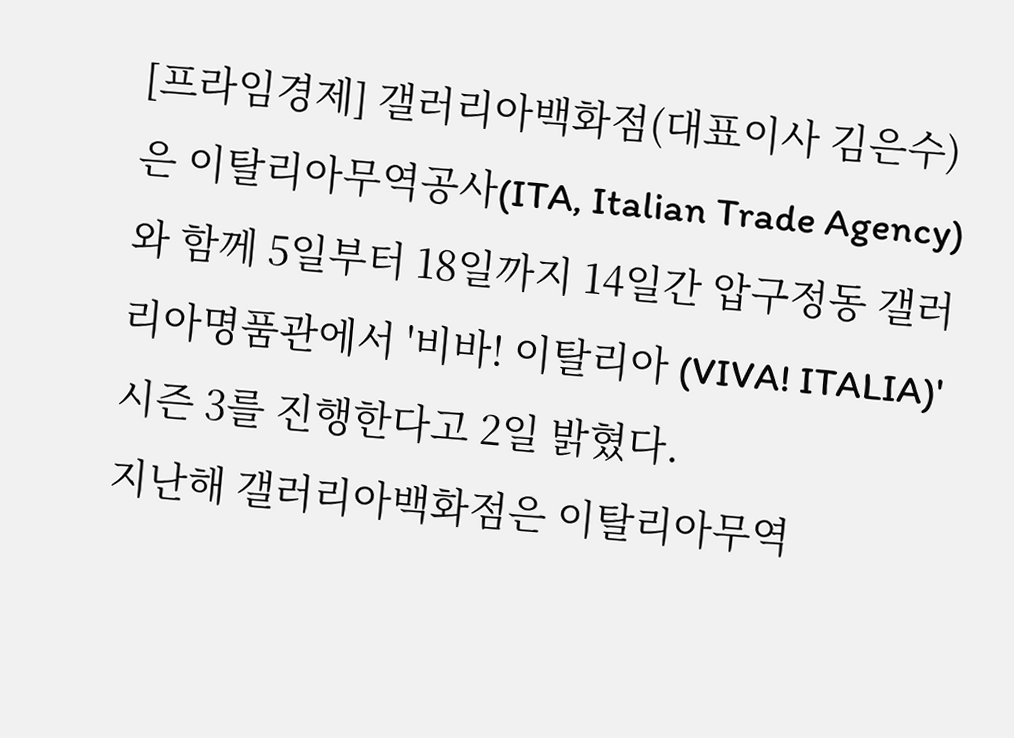[프라임경제] 갤러리아백화점(대표이사 김은수)은 이탈리아무역공사(ITA, Italian Trade Agency)와 함께 5일부터 18일까지 14일간 압구정동 갤러리아명품관에서 '비바! 이탈리아 (VIVA! ITALIA)' 시즌 3를 진행한다고 2일 밝혔다.
지난해 갤러리아백화점은 이탈리아무역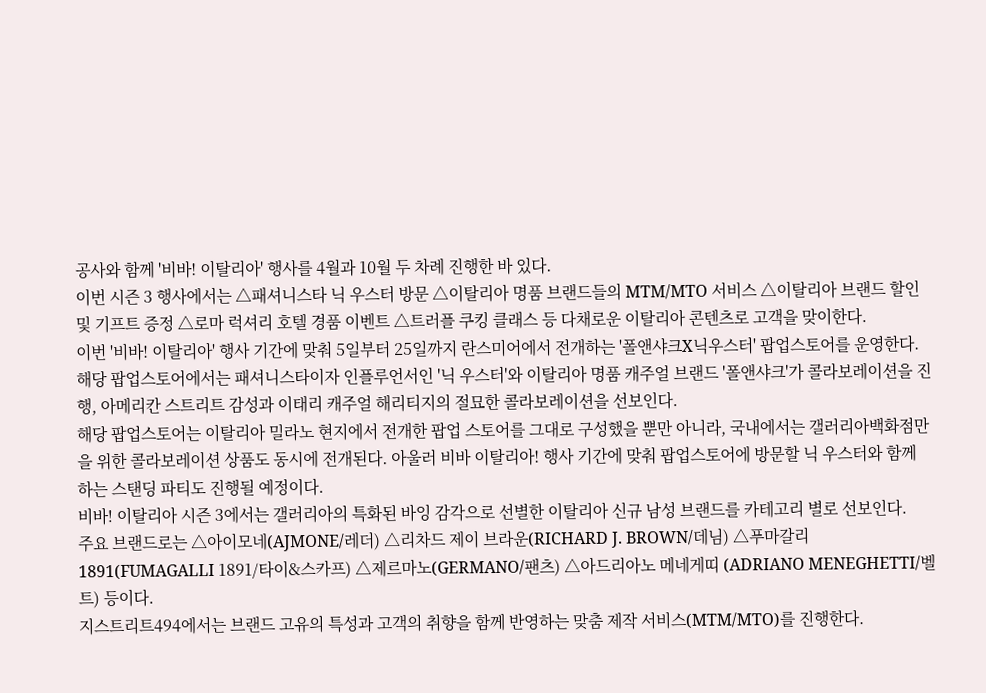공사와 함께 '비바! 이탈리아' 행사를 4월과 10월 두 차례 진행한 바 있다.
이번 시즌 3 행사에서는 △패셔니스타 닉 우스터 방문 △이탈리아 명품 브랜드들의 MTM/MTO 서비스 △이탈리아 브랜드 할인 및 기프트 증정 △로마 럭셔리 호텔 경품 이벤트 △트러플 쿠킹 클래스 등 다채로운 이탈리아 콘텐츠로 고객을 맞이한다.
이번 '비바! 이탈리아' 행사 기간에 맞춰 5일부터 25일까지 란스미어에서 전개하는 '폴앤샤크X닉우스터' 팝업스토어를 운영한다. 해당 팝업스토어에서는 패셔니스타이자 인플루언서인 '닉 우스터'와 이탈리아 명품 캐주얼 브랜드 '폴앤샤크'가 콜라보레이션을 진행, 아메리칸 스트리트 감성과 이태리 캐주얼 해리티지의 절묘한 콜라보레이션을 선보인다.
해당 팝업스토어는 이탈리아 밀라노 현지에서 전개한 팝업 스토어를 그대로 구성했을 뿐만 아니라, 국내에서는 갤러리아백화점만을 위한 콜라보레이션 상품도 동시에 전개된다. 아울러 비바 이탈리아! 행사 기간에 맞춰 팝업스토어에 방문할 닉 우스터와 함께 하는 스탠딩 파티도 진행될 예정이다.
비바! 이탈리아 시즌 3에서는 갤러리아의 특화된 바잉 감각으로 선별한 이탈리아 신규 남성 브랜드를 카테고리 별로 선보인다.
주요 브랜드로는 △아이모네(AJMONE/레더) △리차드 제이 브라운(RICHARD J. BROWN/데님) △푸마갈리 1891(FUMAGALLI 1891/타이&스카프) △제르마노(GERMANO/팬츠) △아드리아노 메네게띠 (ADRIANO MENEGHETTI/벨트) 등이다.
지스트리트494에서는 브랜드 고유의 특성과 고객의 취향을 함께 반영하는 맞춤 제작 서비스(MTM/MTO)를 진행한다.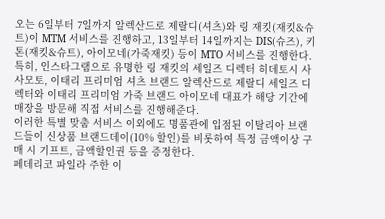오는 6일부터 7일까지 알렉산드로 제랄디(셔츠)와 링 재킷(재킷&슈트)이 MTM 서비스를 진행하고, 13일부터 14일까지는 DIS(슈즈), 키톤(재킷&슈트), 아이모네(가죽재킷) 등이 MTO 서비스를 진행한다.
특히, 인스타그램으로 유명한 링 재킷의 세일즈 디렉터 히데토시 사사모토, 이태리 프리미엄 셔츠 브랜드 알렉산드로 제랄디 세일즈 디렉터와 이태리 프리미엄 가죽 브랜드 아이모네 대표가 해당 기간에 매장을 방문해 직접 서비스를 진행해준다.
이러한 특별 맞춤 서비스 이외에도 명품관에 입점된 이탈리아 브랜드들이 신상품 브랜드데이(10% 할인)를 비롯하여 특정 금액이상 구매 시 기프트, 금액할인권 등을 증정한다.
페데리코 파일라 주한 이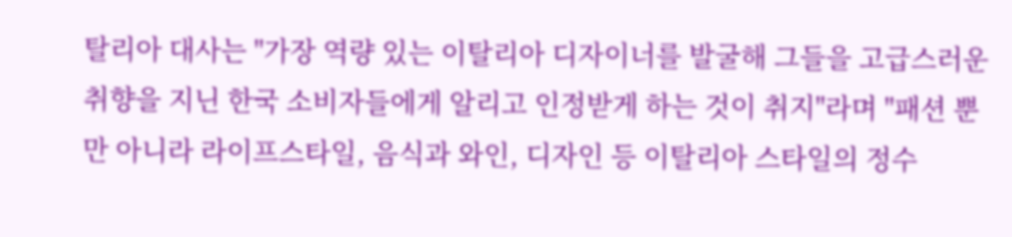탈리아 대사는 "가장 역량 있는 이탈리아 디자이너를 발굴해 그들을 고급스러운 취향을 지닌 한국 소비자들에게 알리고 인정받게 하는 것이 취지"라며 "패션 뿐만 아니라 라이프스타일, 음식과 와인, 디자인 등 이탈리아 스타일의 정수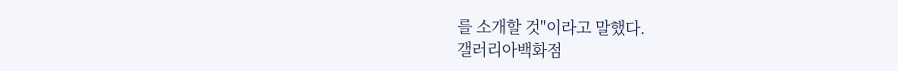를 소개할 것"이라고 말했다.
갤러리아백화점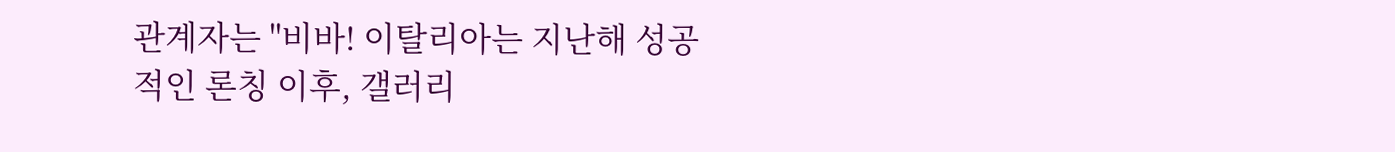관계자는 "비바! 이탈리아는 지난해 성공적인 론칭 이후, 갤러리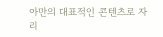아만의 대표적인 콘텐츠로 자리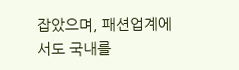잡았으며, 패션업계에서도 국내를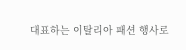대표하는 이탈리아 패션 행사로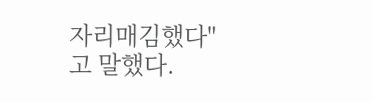자리매김했다"고 말했다.